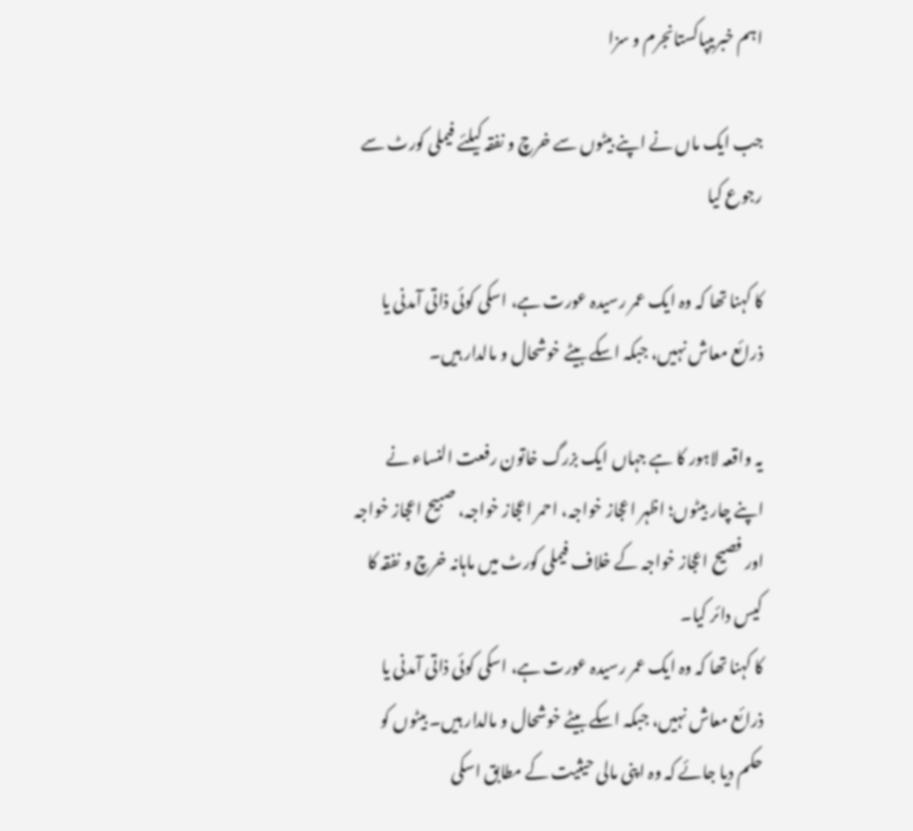اہم خبریںپاکستانجرم و سزا

جب ایک ماں نے اپنے بیٹوں سے خرچ و نفقہ کیلئے فیملی کورٹ سے رجوع کیا

کا کہنا تھا کہ وہ ایک عمر رسیدہ عورت ہے، اسکی کوئی ذاتی آمدنی یا ذرائع معاش نہیں، جبکہ اسکے بیٹے خوشحال و مالدار ہیں۔

یہ واقعہ لاہور کا ہے جہاں ایک بزرگ خاتون رفعت النساء نے  اپنے چار بیٹوں؛ اظہر اعجاز خواجہ، احمر اعجاز خواجہ، صبیح اعجاز خواجہ اور فصیح اعجاز خواجہ کے خلاف فیملی کورٹ میں ماہانہ خرچ و نفقہ کا کیس دائر کیا۔
کا کہنا تھا کہ وہ ایک عمر رسیدہ عورت ہے، اسکی کوئی ذاتی آمدنی یا ذرائع معاش نہیں، جبکہ اسکے بیٹے خوشحال و مالدار ہیں۔ بیٹوں کو حکم دیا جائے کہ وہ اپنی مالی حیثیت کے مطابق اسکی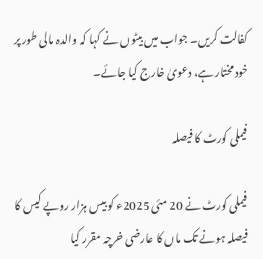کفالت کریں۔ جواب میں بیٹوں نے کہا کہ والدہ مالی طور پر خود مختار ہے، دعویٰ خارج کیا جائے۔

فیملی کورٹ کا فیصلہ

فیملی کورٹ نے 20 مئی 2025ء کو بیس ہزار روپے کیس کا فیصلہ ہونے تک ماں کا عارضی خرچہ مقرر کیا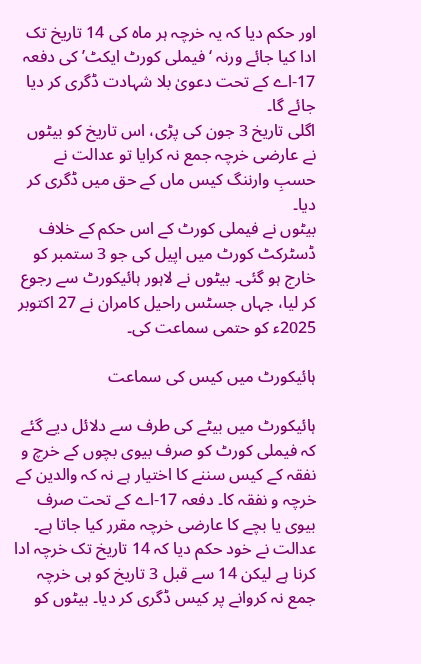اور حکم دیا کہ یہ خرچہ ہر ماہ کی 14 تاریخ تک ادا کیا جائے ورنہ ‘فیملی کورٹ ایکٹ’ کی دفعہ 17-اے کے تحت دعویٰ بلا شہادت ڈگری کر دیا جائے گا۔
اگلی تاریخ 3 جون کی پڑی، اس تاریخ کو بیٹوں نے عارضی خرچہ جمع نہ کرایا تو عدالت نے حسبِ وارننگ کیس ماں کے حق میں ڈگری کر دیا۔
بیٹوں نے فیملی کورٹ کے اس حکم کے خلاف ڈسٹرکٹ کورٹ میں اپیل کی جو 3 ستمبر کو خارج ہو گئی۔ بیٹوں نے لاہور ہائیکورٹ سے رجوع کر لیا، جہاں جسٹس راحیل کامران نے 27 اکتوبر 2025ء کو حتمی سماعت کی۔

ہائیکورٹ میں کیس کی سماعت

ہائیکورٹ میں بیٹے کی طرف سے دلائل دیے گئے کہ فیملی کورٹ کو صرف بیوی بچوں کے خرچ و نفقہ کے کیس سننے کا اختیار ہے نہ کہ والدین کے خرچہ و نفقہ کا۔ دفعہ 17-اے کے تحت صرف بیوی یا بچے کا عارضی خرچہ مقرر کیا جاتا ہے۔
عدالت نے خود حکم دیا کہ 14 تاریخ تک خرچہ ادا کرنا ہے لیکن 14 سے قبل 3 تاریخ کو ہی خرچہ جمع نہ کروانے پر کیس ڈگری کر دیا۔ بیٹوں کو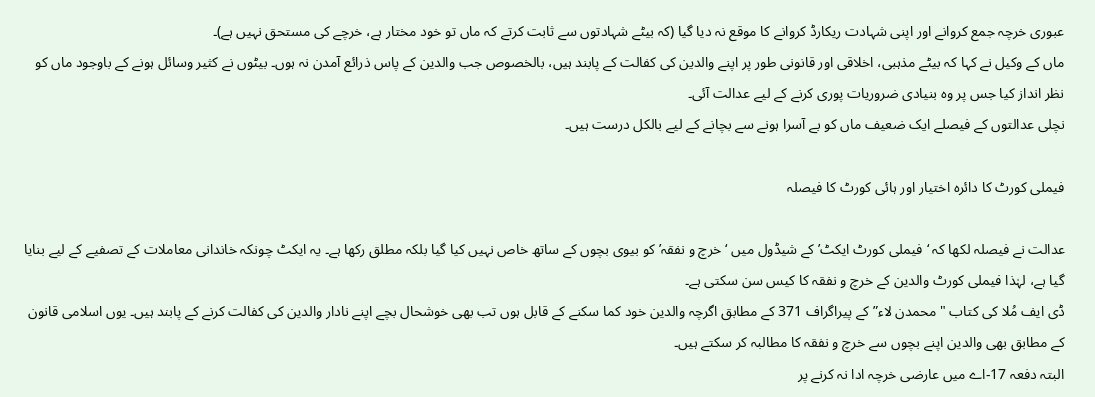عبوری خرچہ جمع کروانے اور اپنی شہادت ریکارڈ کروانے کا موقع نہ دیا گیا (کہ بیٹے شہادتوں سے ثابت کرتے کہ ماں تو خود مختار ہے، خرچے کی مستحق نہیں ہے)۔
ماں کے وکیل نے کہا کہ بیٹے مذہبی، اخلاقی اور قانونی طور پر اپنے والدین کی کفالت کے پابند ہیں، بالخصوص جب والدین کے پاس ذرائع آمدن نہ ہوں۔ بیٹوں نے کثیر وسائل ہونے کے باوجود ماں کو نظر انداز کیا جس پر وہ بنیادی ضروریات پوری کرنے کے لیے عدالت آئی۔
نچلی عدالتوں کے فیصلے ایک ضعیف ماں کو بے آسرا ہونے سے بچانے کے لیے بالکل درست ہیں۔

فیملی کورٹ کا دائرہ اختیار اور ہائی کورٹ کا فیصلہ

عدالت نے فیصلہ لکھا کہ ‘فیملی کورٹ ایکٹ’ کے شیڈول میں ‘خرچ و نفقہ’ کو بیوی بچوں کے ساتھ خاص نہیں کیا گیا بلکہ مطلق رکھا ہے۔ یہ ایکٹ چونکہ خاندانی معاملات کے تصفیے کے لیے بنایا گیا ہے، لہٰذا فیملی کورٹ والدین کے خرچ و نفقہ کا کیس سن سکتی ہے۔
ڈی ایف مُلا کی کتاب "محمدن لاء” کے پیراگراف 371 کے مطابق اگرچہ والدین خود کما سکنے کے قابل ہوں تب بھی خوشحال بچے اپنے نادار والدین کی کفالت کرنے کے پابند ہیں۔ یوں اسلامی قانون کے مطابق بھی والدین اپنے بچوں سے خرچ و نفقہ کا مطالبہ کر سکتے ہیں۔
البتہ دفعہ 17-اے میں عارضی خرچہ ادا نہ کرنے پر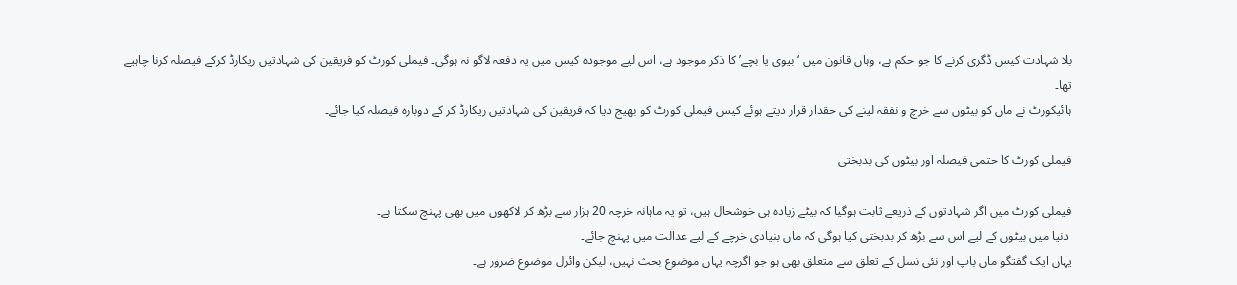بلا شہادت کیس ڈگری کرنے کا جو حکم ہے، وہاں قانون میں ‘بیوی یا بچے’ کا ذکر موجود ہے، اس لیے موجودہ کیس میں یہ دفعہ لاگو نہ ہوگی۔ فیملی کورٹ کو فریقین کی شہادتیں ریکارڈ کرکے فیصلہ کرنا چاہیے تھا۔
ہائیکورٹ نے ماں کو بیٹوں سے خرچ و نفقہ لینے کی حقدار قرار دیتے ہوئے کیس فیملی کورٹ کو بھیج دیا کہ فریقین کی شہادتیں ریکارڈ کر کے دوبارہ فیصلہ کیا جائے۔

فیملی کورٹ کا حتمی فیصلہ اور بیٹوں کی بدبختی

فیملی کورٹ میں اگر شہادتوں کے ذریعے ثابت ہوگیا کہ بیٹے زیادہ ہی خوشحال ہیں، تو یہ ماہانہ خرچہ 20 ہزار سے بڑھ کر لاکھوں میں بھی پہنچ سکتا ہے۔
 دنیا میں بیٹوں کے لیے اس سے بڑھ کر بدبختی کیا ہوگی کہ ماں بنیادی خرچے کے لیے عدالت میں پہنچ جائے۔
یہاں ایک گفتگو ماں باپ اور نئی نسل کے تعلق سے متعلق بھی ہو جو اگرچہ یہاں موضوع بحث نہیں، لیکن وائرل موضوع ضرور ہے۔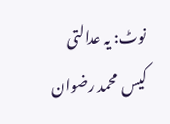نوٹ: یہ عدالتی کیس  محمد رضوان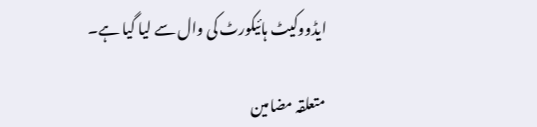ایڈووکیٹ ہائیکورٹ کی وال سے لیا گیا ہے۔

متعلقہ مضامین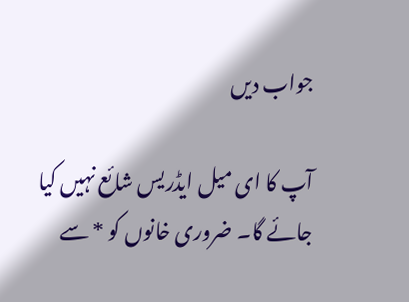جواب دیں

آپ کا ای میل ایڈریس شائع نہیں کیا جائے گا۔ ضروری خانوں کو * سے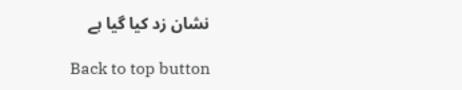نشان زد کیا گیا ہے

Back to top button